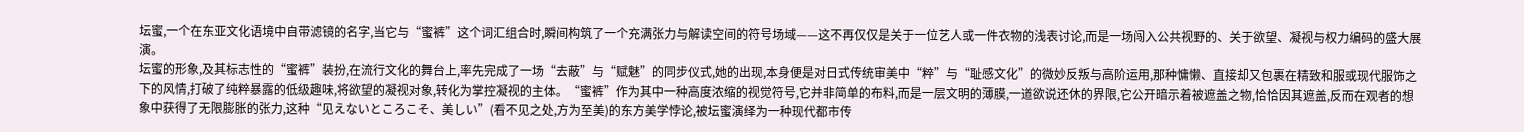坛蜜,一个在东亚文化语境中自带滤镜的名字,当它与“蜜裤”这个词汇组合时,瞬间构筑了一个充满张力与解读空间的符号场域——这不再仅仅是关于一位艺人或一件衣物的浅表讨论,而是一场闯入公共视野的、关于欲望、凝视与权力编码的盛大展演。
坛蜜的形象,及其标志性的“蜜裤”装扮,在流行文化的舞台上,率先完成了一场“去蔽”与“赋魅”的同步仪式,她的出现,本身便是对日式传统审美中“粹”与“耻感文化”的微妙反叛与高阶运用,那种慵懒、直接却又包裹在精致和服或现代服饰之下的风情,打破了纯粹暴露的低级趣味,将欲望的凝视对象,转化为掌控凝视的主体。“蜜裤”作为其中一种高度浓缩的视觉符号,它并非简单的布料,而是一层文明的薄膜,一道欲说还休的界限,它公开暗示着被遮盖之物,恰恰因其遮盖,反而在观者的想象中获得了无限膨胀的张力,这种“见えないところこそ、美しい”(看不见之处,方为至美)的东方美学悖论,被坛蜜演绎为一种现代都市传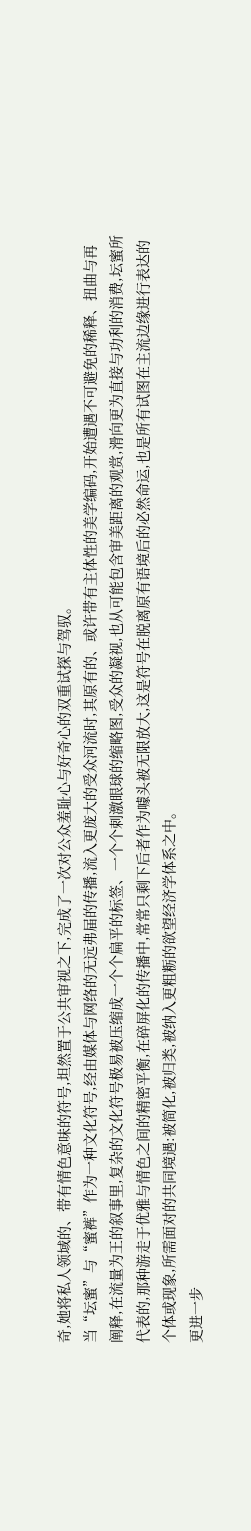奇,她将私人领域的、带有情色意味的符号,坦然置于公共审视之下,完成了一次对公众羞耻心与好奇心的双重试探与驾驭。
当“坛蜜”与“蜜裤”作为一种文化符号,经由媒体与网络的无远弗届的传播,流入更庞大的受众河流时,其原有的、或许带有主体性的美学编码,开始遭遇不可避免的稀释、扭曲与再阐释,在流量为王的叙事里,复杂的文化符号极易被压缩成一个个扁平的标签、一个个刺激眼球的缩略图,受众的凝视,也从可能包含审美距离的观赏,滑向更为直接与功利的消费,坛蜜所代表的,那种游走于优雅与情色之间的精密平衡,在碎屏化的传播中,常常只剩下后者作为噱头被无限放大,这是符号在脱离原有语境后的必然命运,也是所有试图在主流边缘进行表达的个体或现象,所需面对的共同境遇:被简化,被归类,被纳入更粗粝的欲望经济学体系之中。
更进一步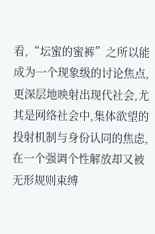看,“坛蜜的蜜裤”之所以能成为一个现象级的讨论焦点,更深层地映射出现代社会,尤其是网络社会中,集体欲望的投射机制与身份认同的焦虑,在一个强调个性解放却又被无形规则束缚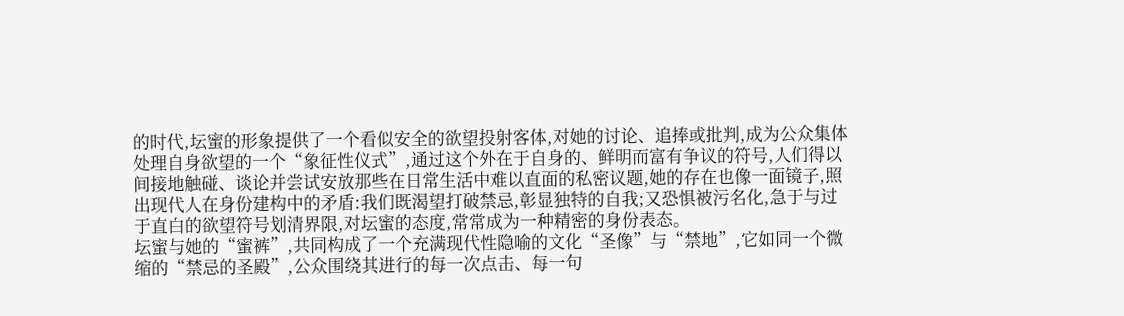的时代,坛蜜的形象提供了一个看似安全的欲望投射客体,对她的讨论、追捧或批判,成为公众集体处理自身欲望的一个“象征性仪式”,通过这个外在于自身的、鲜明而富有争议的符号,人们得以间接地触碰、谈论并尝试安放那些在日常生活中难以直面的私密议题,她的存在也像一面镜子,照出现代人在身份建构中的矛盾:我们既渴望打破禁忌,彰显独特的自我;又恐惧被污名化,急于与过于直白的欲望符号划清界限,对坛蜜的态度,常常成为一种精密的身份表态。
坛蜜与她的“蜜裤”,共同构成了一个充满现代性隐喻的文化“圣像”与“禁地”,它如同一个微缩的“禁忌的圣殿”,公众围绕其进行的每一次点击、每一句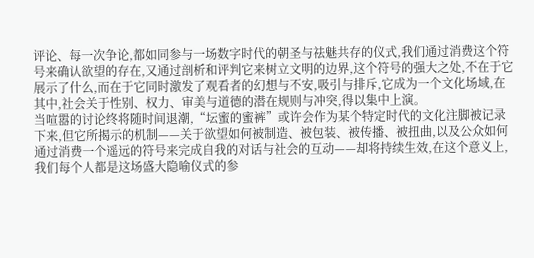评论、每一次争论,都如同参与一场数字时代的朝圣与祛魅共存的仪式,我们通过消费这个符号来确认欲望的存在,又通过剖析和评判它来树立文明的边界,这个符号的强大之处,不在于它展示了什么,而在于它同时激发了观看者的幻想与不安,吸引与排斥,它成为一个文化场域,在其中,社会关于性别、权力、审美与道德的潜在规则与冲突,得以集中上演。
当喧嚣的讨论终将随时间退潮,“坛蜜的蜜裤”或许会作为某个特定时代的文化注脚被记录下来,但它所揭示的机制——关于欲望如何被制造、被包装、被传播、被扭曲,以及公众如何通过消费一个遥远的符号来完成自我的对话与社会的互动——却将持续生效,在这个意义上,我们每个人都是这场盛大隐喻仪式的参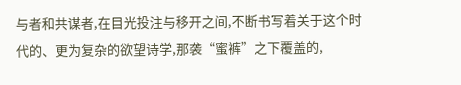与者和共谋者,在目光投注与移开之间,不断书写着关于这个时代的、更为复杂的欲望诗学,那袭“蜜裤”之下覆盖的,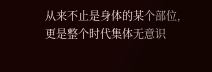从来不止是身体的某个部位,更是整个时代集体无意识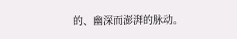的、幽深而澎湃的脉动。